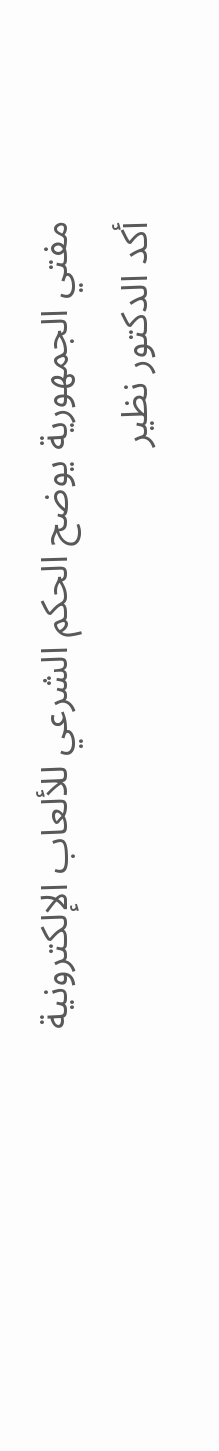مفتي الجمهورية يوضح الحكم الشرعي للألعاب الإلكترونية
أكد الدكتور نظير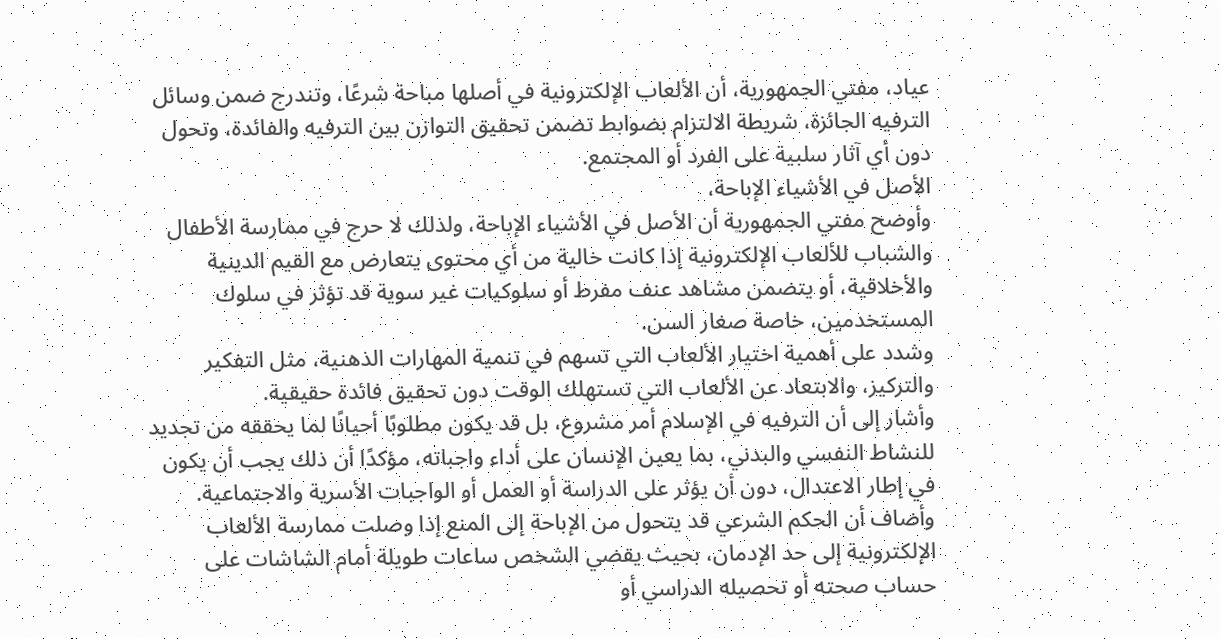عياد، مفتي الجمهورية، أن الألعاب الإلكترونية في أصلها مباحة شرعًا، وتندرج ضمن وسائل الترفيه الجائزة، شريطة الالتزام بضوابط تضمن تحقيق التوازن بين الترفيه والفائدة، وتحول دون أي آثار سلبية على الفرد أو المجتمع.
الأصل في الأشياء الإباحة،
وأوضح مفتي الجمهورية أن الأصل في الأشياء الإباحة، ولذلك لا حرج في ممارسة الأطفال والشباب للألعاب الإلكترونية إذا كانت خالية من أي محتوى يتعارض مع القيم الدينية والأخلاقية، أو يتضمن مشاهد عنف مفرط أو سلوكيات غير سوية قد تؤثر في سلوك المستخدمين، خاصة صغار السن.
وشدد على أهمية اختيار الألعاب التي تسهم في تنمية المهارات الذهنية، مثل التفكير والتركيز، والابتعاد عن الألعاب التي تستهلك الوقت دون تحقيق فائدة حقيقية.
وأشار إلى أن الترفيه في الإسلام أمر مشروع، بل قد يكون مطلوبًا أحيانًا لما يحققه من تجديد للنشاط النفسي والبدني، بما يعين الإنسان على أداء واجباته، مؤكدًا أن ذلك يجب أن يكون في إطار الاعتدال، دون أن يؤثر على الدراسة أو العمل أو الواجبات الأسرية والاجتماعية.
وأضاف أن الحكم الشرعي قد يتحول من الإباحة إلى المنع إذا وصلت ممارسة الألعاب الإلكترونية إلى حد الإدمان، بحيث يقضي الشخص ساعات طويلة أمام الشاشات على حساب صحته أو تحصيله الدراسي أو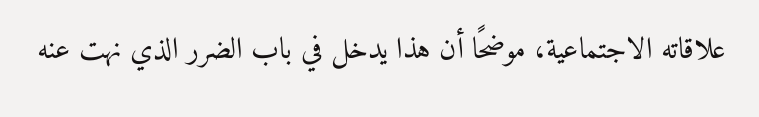علاقاته الاجتماعية، موضحًا أن هذا يدخل في باب الضرر الذي نهت عنه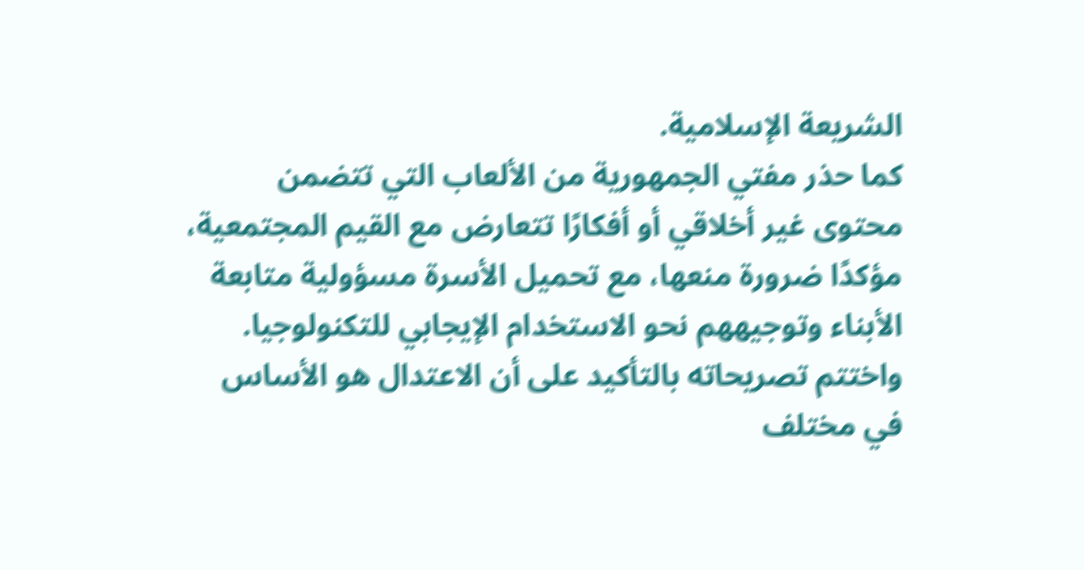الشريعة الإسلامية.
كما حذر مفتي الجمهورية من الألعاب التي تتضمن محتوى غير أخلاقي أو أفكارًا تتعارض مع القيم المجتمعية، مؤكدًا ضرورة منعها، مع تحميل الأسرة مسؤولية متابعة الأبناء وتوجيههم نحو الاستخدام الإيجابي للتكنولوجيا.
واختتم تصريحاته بالتأكيد على أن الاعتدال هو الأساس في مختلف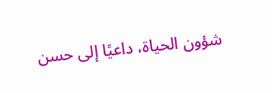شؤون الحياة، داعيًا إلى حسن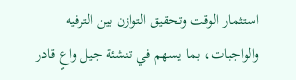استثمار الوقت وتحقيق التوازن بين الترفيه والواجبات، بما يسهم في تنشئة جيل واعٍ قادر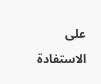على الاستفادة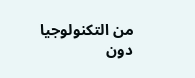من التكنولوجيا دون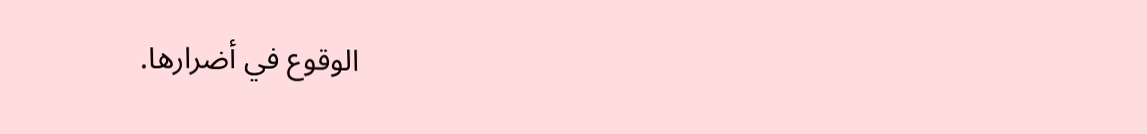الوقوع في أضرارها.